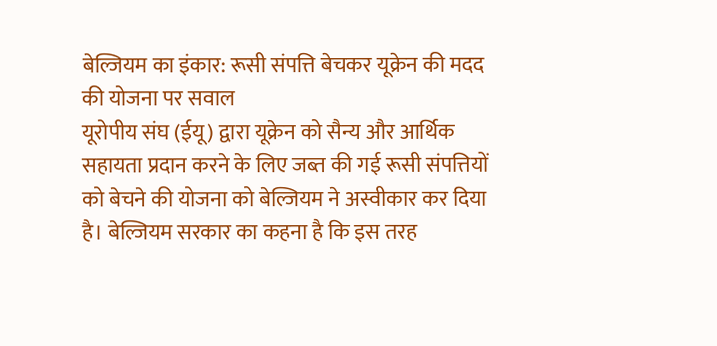बेल्जियम का इंकार: रूसी संपत्ति बेचकर यूक्रेन की मदद की योजना पर सवाल
यूरोपीय संघ (ईयू) द्वारा यूक्रेन को सैन्य और आर्थिक सहायता प्रदान करने के लिए जब्त की गई रूसी संपत्तियों को बेचने की योजना को बेल्जियम ने अस्वीकार कर दिया है। बेल्जियम सरकार का कहना है कि इस तरह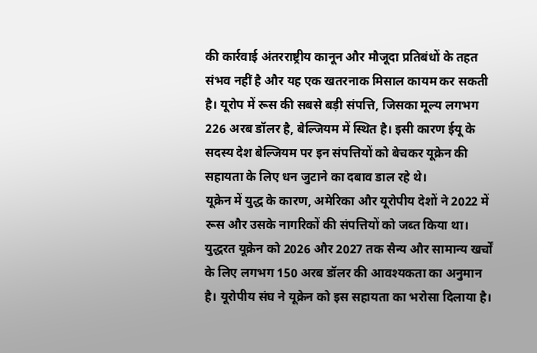की कार्रवाई अंतरराष्ट्रीय कानून और मौजूदा प्रतिबंधों के तहत संभव नहीं है और यह एक खतरनाक मिसाल कायम कर सकती है। यूरोप में रूस की सबसे बड़ी संपत्ति, जिसका मूल्य लगभग 226 अरब डॉलर है, बेल्जियम में स्थित है। इसी कारण ईयू के सदस्य देश बेल्जियम पर इन संपत्तियों को बेचकर यूक्रेन की सहायता के लिए धन जुटाने का दबाव डाल रहे थे।
यूक्रेन में युद्ध के कारण, अमेरिका और यूरोपीय देशों ने 2022 में रूस और उसके नागरिकों की संपत्तियों को जब्त किया था। युद्धरत यूक्रेन को 2026 और 2027 तक सैन्य और सामान्य खर्चों के लिए लगभग 150 अरब डॉलर की आवश्यकता का अनुमान है। यूरोपीय संघ ने यूक्रेन को इस सहायता का भरोसा दिलाया है।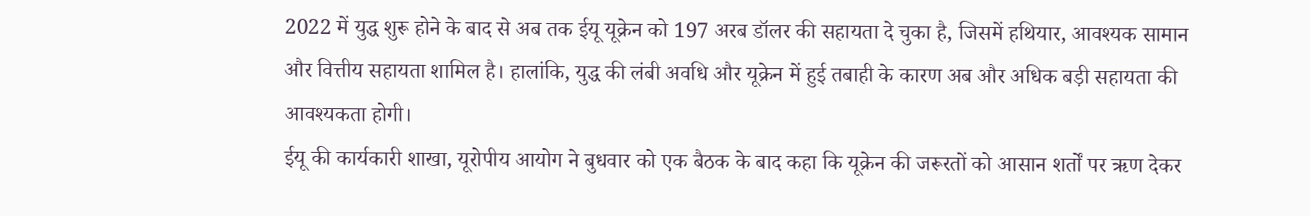2022 में युद्ध शुरू होने के बाद से अब तक ईयू यूक्रेन को 197 अरब डॉलर की सहायता दे चुका है, जिसमें हथियार, आवश्यक सामान और वित्तीय सहायता शामिल है। हालांकि, युद्ध की लंबी अवधि और यूक्रेन में हुई तबाही के कारण अब और अधिक बड़ी सहायता की आवश्यकता होगी।
ईयू की कार्यकारी शाखा, यूरोपीय आयोग ने बुधवार को एक बैठक के बाद कहा कि यूक्रेन की जरूरतों को आसान शर्तों पर ऋण देकर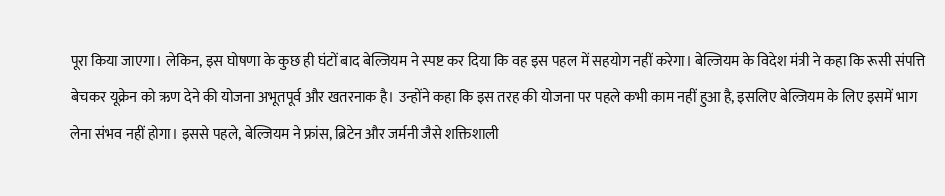पूरा किया जाएगा। लेकिन, इस घोषणा के कुछ ही घंटों बाद बेल्जियम ने स्पष्ट कर दिया कि वह इस पहल में सहयोग नहीं करेगा। बेल्जियम के विदेश मंत्री ने कहा कि रूसी संपत्ति बेचकर यूक्रेन को ऋण देने की योजना अभूतपूर्व और खतरनाक है। उन्होंने कहा कि इस तरह की योजना पर पहले कभी काम नहीं हुआ है, इसलिए बेल्जियम के लिए इसमें भाग लेना संभव नहीं होगा। इससे पहले, बेल्जियम ने फ्रांस, ब्रिटेन और जर्मनी जैसे शक्तिशाली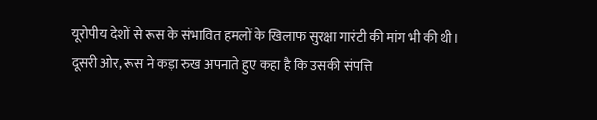यूरोपीय देशों से रूस के संभावित हमलों के खिलाफ सुरक्षा गारंटी की मांग भी की थी।
दूसरी ओर, रूस ने कड़ा रुख अपनाते हुए कहा है कि उसकी संपत्ति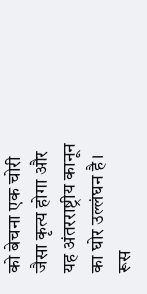को बेचना एक चोरी जैसा कृत्य होगा और यह अंतरराष्ट्रीय कानून का घोर उल्लंघन है। रूस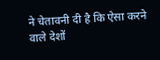ने चेतावनी दी है कि ऐसा करने वाले देशों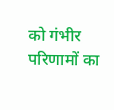को गंभीर परिणामों का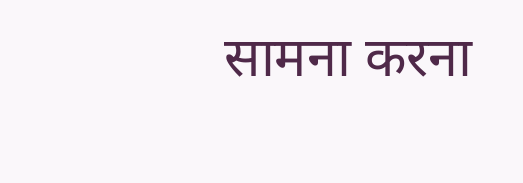सामना करना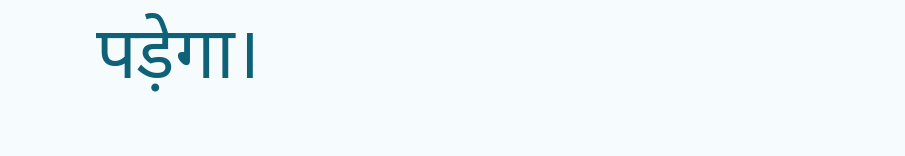पड़ेगा।